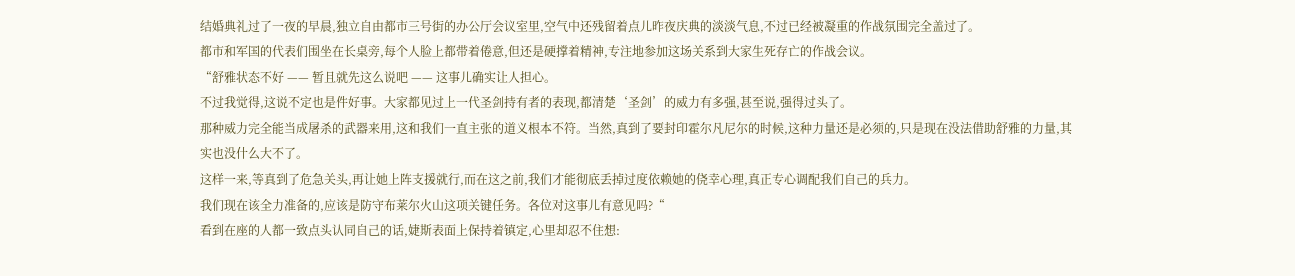结婚典礼过了一夜的早晨,独立自由都市三号街的办公厅会议室里,空气中还残留着点儿昨夜庆典的淡淡气息,不过已经被凝重的作战氛围完全盖过了。
都市和军国的代表们围坐在长桌旁,每个人脸上都带着倦意,但还是硬撑着精神,专注地参加这场关系到大家生死存亡的作战会议。
“舒雅状态不好 —— 暂且就先这么说吧 —— 这事儿确实让人担心。
不过我觉得,这说不定也是件好事。大家都见过上一代圣剑持有者的表现,都清楚‘圣剑’的威力有多强,甚至说,强得过头了。
那种威力完全能当成屠杀的武器来用,这和我们一直主张的道义根本不符。当然,真到了要封印霍尔凡尼尔的时候,这种力量还是必须的,只是现在没法借助舒雅的力量,其实也没什么大不了。
这样一来,等真到了危急关头,再让她上阵支援就行,而在这之前,我们才能彻底丢掉过度依赖她的侥幸心理,真正专心调配我们自己的兵力。
我们现在该全力准备的,应该是防守布莱尔火山这项关键任务。各位对这事儿有意见吗?“
看到在座的人都一致点头认同自己的话,婕斯表面上保持着镇定,心里却忍不住想: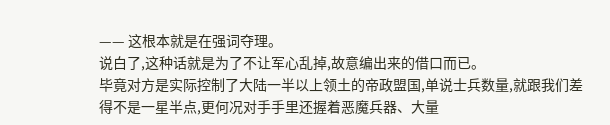—— 这根本就是在强词夺理。
说白了,这种话就是为了不让军心乱掉,故意编出来的借口而已。
毕竟对方是实际控制了大陆一半以上领土的帝政盟国,单说士兵数量,就跟我们差得不是一星半点,更何况对手手里还握着恶魔兵器、大量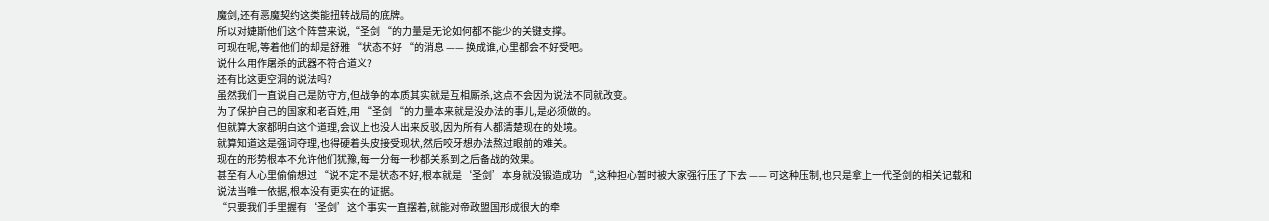魔剑,还有恶魔契约这类能扭转战局的底牌。
所以对婕斯他们这个阵营来说,“圣剑 “的力量是无论如何都不能少的关键支撑。
可现在呢,等着他们的却是舒雅 “状态不好 “的消息 —— 换成谁,心里都会不好受吧。
说什么用作屠杀的武器不符合道义?
还有比这更空洞的说法吗?
虽然我们一直说自己是防守方,但战争的本质其实就是互相厮杀,这点不会因为说法不同就改变。
为了保护自己的国家和老百姓,用 “圣剑 “的力量本来就是没办法的事儿,是必须做的。
但就算大家都明白这个道理,会议上也没人出来反驳,因为所有人都清楚现在的处境。
就算知道这是强词夺理,也得硬着头皮接受现状,然后咬牙想办法熬过眼前的难关。
现在的形势根本不允许他们犹豫,每一分每一秒都关系到之后备战的效果。
甚至有人心里偷偷想过 “说不定不是状态不好,根本就是‘圣剑’本身就没锻造成功 “,这种担心暂时被大家强行压了下去 —— 可这种压制,也只是拿上一代圣剑的相关记载和说法当唯一依据,根本没有更实在的证据。
“只要我们手里握有‘圣剑’这个事实一直摆着,就能对帝政盟国形成很大的牵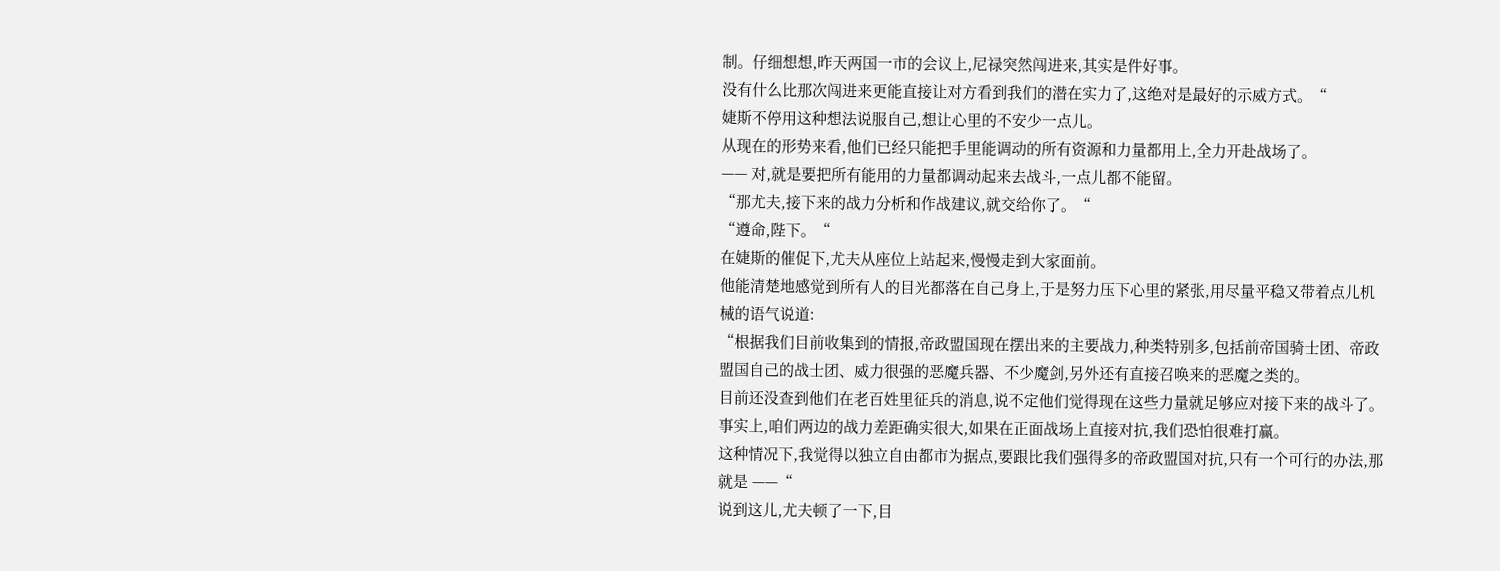制。仔细想想,昨天两国一市的会议上,尼禄突然闯进来,其实是件好事。
没有什么比那次闯进来更能直接让对方看到我们的潜在实力了,这绝对是最好的示威方式。“
婕斯不停用这种想法说服自己,想让心里的不安少一点儿。
从现在的形势来看,他们已经只能把手里能调动的所有资源和力量都用上,全力开赴战场了。
—— 对,就是要把所有能用的力量都调动起来去战斗,一点儿都不能留。
“那尤夫,接下来的战力分析和作战建议,就交给你了。“
“遵命,陛下。“
在婕斯的催促下,尤夫从座位上站起来,慢慢走到大家面前。
他能清楚地感觉到所有人的目光都落在自己身上,于是努力压下心里的紧张,用尽量平稳又带着点儿机械的语气说道:
“根据我们目前收集到的情报,帝政盟国现在摆出来的主要战力,种类特别多,包括前帝国骑士团、帝政盟国自己的战士团、威力很强的恶魔兵器、不少魔剑,另外还有直接召唤来的恶魔之类的。
目前还没查到他们在老百姓里征兵的消息,说不定他们觉得现在这些力量就足够应对接下来的战斗了。
事实上,咱们两边的战力差距确实很大,如果在正面战场上直接对抗,我们恐怕很难打赢。
这种情况下,我觉得以独立自由都市为据点,要跟比我们强得多的帝政盟国对抗,只有一个可行的办法,那就是 ——“
说到这儿,尤夫顿了一下,目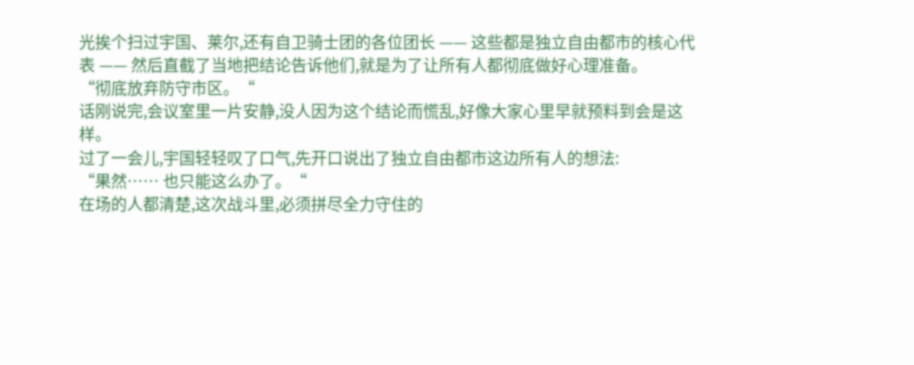光挨个扫过宇国、莱尔,还有自卫骑士团的各位团长 —— 这些都是独立自由都市的核心代表 —— 然后直截了当地把结论告诉他们,就是为了让所有人都彻底做好心理准备。
“彻底放弃防守市区。“
话刚说完,会议室里一片安静,没人因为这个结论而慌乱,好像大家心里早就预料到会是这样。
过了一会儿,宇国轻轻叹了口气,先开口说出了独立自由都市这边所有人的想法:
“果然…… 也只能这么办了。“
在场的人都清楚,这次战斗里,必须拼尽全力守住的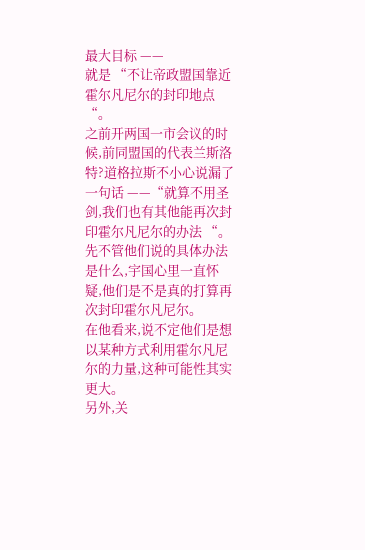最大目标 ——
就是 “不让帝政盟国靠近霍尔凡尼尔的封印地点 “。
之前开两国一市会议的时候,前同盟国的代表兰斯洛特?道格拉斯不小心说漏了一句话 ——“就算不用圣剑,我们也有其他能再次封印霍尔凡尼尔的办法 “。
先不管他们说的具体办法是什么,宇国心里一直怀疑,他们是不是真的打算再次封印霍尔凡尼尔。
在他看来,说不定他们是想以某种方式利用霍尔凡尼尔的力量,这种可能性其实更大。
另外,关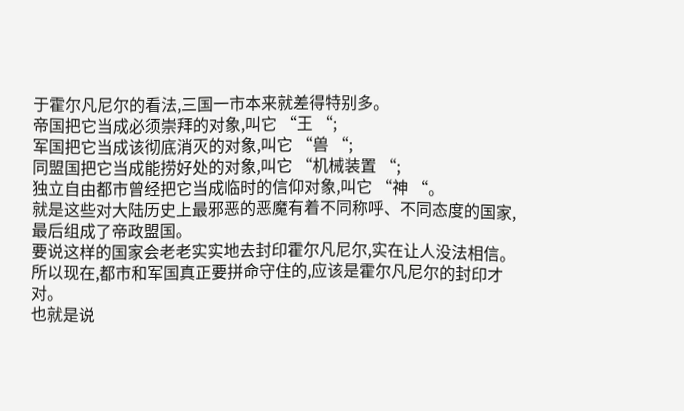于霍尔凡尼尔的看法,三国一市本来就差得特别多。
帝国把它当成必须崇拜的对象,叫它 “王 “;
军国把它当成该彻底消灭的对象,叫它 “兽 “;
同盟国把它当成能捞好处的对象,叫它 “机械装置 “;
独立自由都市曾经把它当成临时的信仰对象,叫它 “神 “。
就是这些对大陆历史上最邪恶的恶魔有着不同称呼、不同态度的国家,最后组成了帝政盟国。
要说这样的国家会老老实实地去封印霍尔凡尼尔,实在让人没法相信。
所以现在,都市和军国真正要拼命守住的,应该是霍尔凡尼尔的封印才对。
也就是说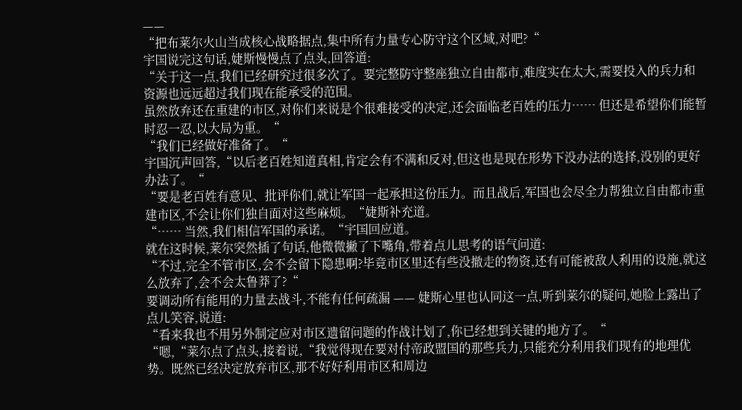——
“把布莱尔火山当成核心战略据点,集中所有力量专心防守这个区域,对吧?“
宇国说完这句话,婕斯慢慢点了点头,回答道:
“关于这一点,我们已经研究过很多次了。要完整防守整座独立自由都市,难度实在太大,需要投入的兵力和资源也远远超过我们现在能承受的范围。
虽然放弃还在重建的市区,对你们来说是个很难接受的决定,还会面临老百姓的压力…… 但还是希望你们能暂时忍一忍,以大局为重。“
“我们已经做好准备了。“
宇国沉声回答,“以后老百姓知道真相,肯定会有不满和反对,但这也是现在形势下没办法的选择,没别的更好办法了。“
“要是老百姓有意见、批评你们,就让军国一起承担这份压力。而且战后,军国也会尽全力帮独立自由都市重建市区,不会让你们独自面对这些麻烦。“婕斯补充道。
“…… 当然,我们相信军国的承诺。“宇国回应道。
就在这时候,莱尔突然插了句话,他微微撇了下嘴角,带着点儿思考的语气问道:
“不过,完全不管市区,会不会留下隐患啊?毕竟市区里还有些没撤走的物资,还有可能被敌人利用的设施,就这么放弃了,会不会太鲁莽了?“
要调动所有能用的力量去战斗,不能有任何疏漏 —— 婕斯心里也认同这一点,听到莱尔的疑问,她脸上露出了点儿笑容,说道:
“看来我也不用另外制定应对市区遗留问题的作战计划了,你已经想到关键的地方了。“
“嗯,“莱尔点了点头,接着说,“我觉得现在要对付帝政盟国的那些兵力,只能充分利用我们现有的地理优势。既然已经决定放弃市区,那不好好利用市区和周边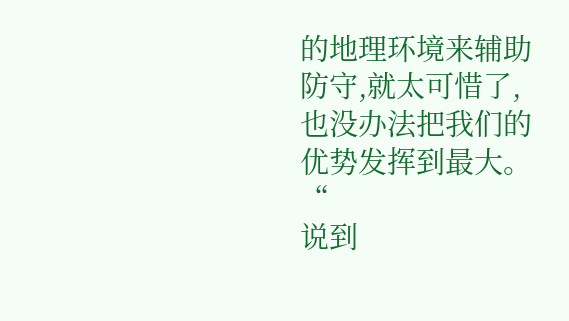的地理环境来辅助防守,就太可惜了,也没办法把我们的优势发挥到最大。“
说到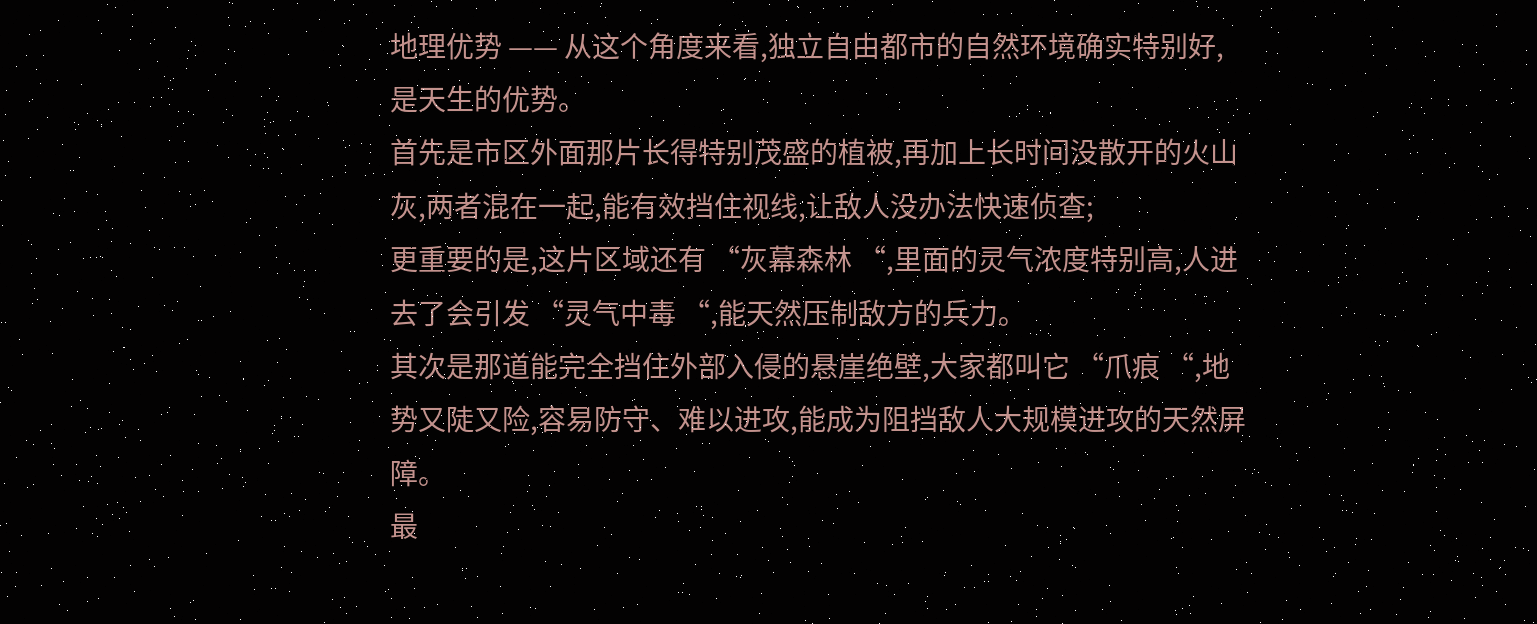地理优势 —— 从这个角度来看,独立自由都市的自然环境确实特别好,是天生的优势。
首先是市区外面那片长得特别茂盛的植被,再加上长时间没散开的火山灰,两者混在一起,能有效挡住视线,让敌人没办法快速侦查;
更重要的是,这片区域还有 “灰幕森林 “,里面的灵气浓度特别高,人进去了会引发 “灵气中毒 “,能天然压制敌方的兵力。
其次是那道能完全挡住外部入侵的悬崖绝壁,大家都叫它 “爪痕 “,地势又陡又险,容易防守、难以进攻,能成为阻挡敌人大规模进攻的天然屏障。
最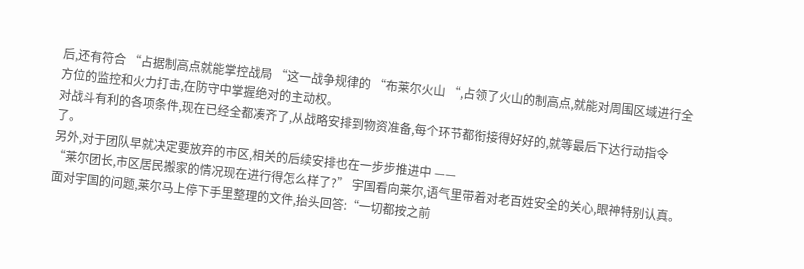后,还有符合 “占据制高点就能掌控战局 “这一战争规律的 “布莱尔火山 “,占领了火山的制高点,就能对周围区域进行全方位的监控和火力打击,在防守中掌握绝对的主动权。
对战斗有利的各项条件,现在已经全都凑齐了,从战略安排到物资准备,每个环节都衔接得好好的,就等最后下达行动指令了。
另外,对于团队早就决定要放弃的市区,相关的后续安排也在一步步推进中 ——
“莱尔团长,市区居民搬家的情况现在进行得怎么样了?” 宇国看向莱尔,语气里带着对老百姓安全的关心,眼神特别认真。
面对宇国的问题,莱尔马上停下手里整理的文件,抬头回答:“一切都按之前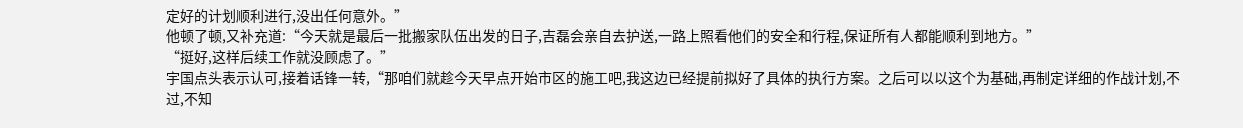定好的计划顺利进行,没出任何意外。”
他顿了顿,又补充道:“今天就是最后一批搬家队伍出发的日子,吉磊会亲自去护送,一路上照看他们的安全和行程,保证所有人都能顺利到地方。”
“挺好,这样后续工作就没顾虑了。”
宇国点头表示认可,接着话锋一转,“那咱们就趁今天早点开始市区的施工吧,我这边已经提前拟好了具体的执行方案。之后可以以这个为基础,再制定详细的作战计划,不过,不知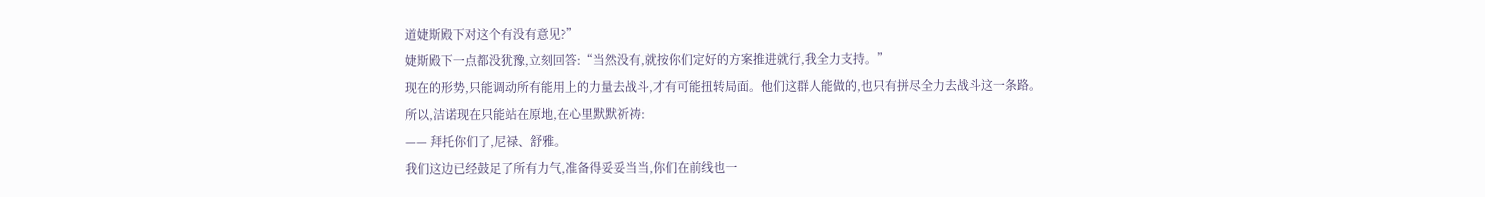道婕斯殿下对这个有没有意见?”
婕斯殿下一点都没犹豫,立刻回答:“当然没有,就按你们定好的方案推进就行,我全力支持。”
现在的形势,只能调动所有能用上的力量去战斗,才有可能扭转局面。他们这群人能做的,也只有拼尽全力去战斗这一条路。
所以,洁诺现在只能站在原地,在心里默默祈祷:
—— 拜托你们了,尼禄、舒雅。
我们这边已经鼓足了所有力气,准备得妥妥当当,你们在前线也一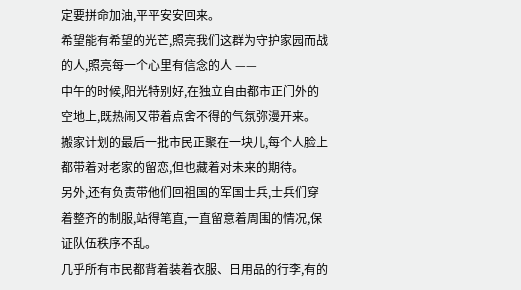定要拼命加油,平平安安回来。
希望能有希望的光芒,照亮我们这群为守护家园而战的人,照亮每一个心里有信念的人 ——
中午的时候,阳光特别好,在独立自由都市正门外的空地上,既热闹又带着点舍不得的气氛弥漫开来。
搬家计划的最后一批市民正聚在一块儿,每个人脸上都带着对老家的留恋,但也藏着对未来的期待。
另外,还有负责带他们回祖国的军国士兵,士兵们穿着整齐的制服,站得笔直,一直留意着周围的情况,保证队伍秩序不乱。
几乎所有市民都背着装着衣服、日用品的行李,有的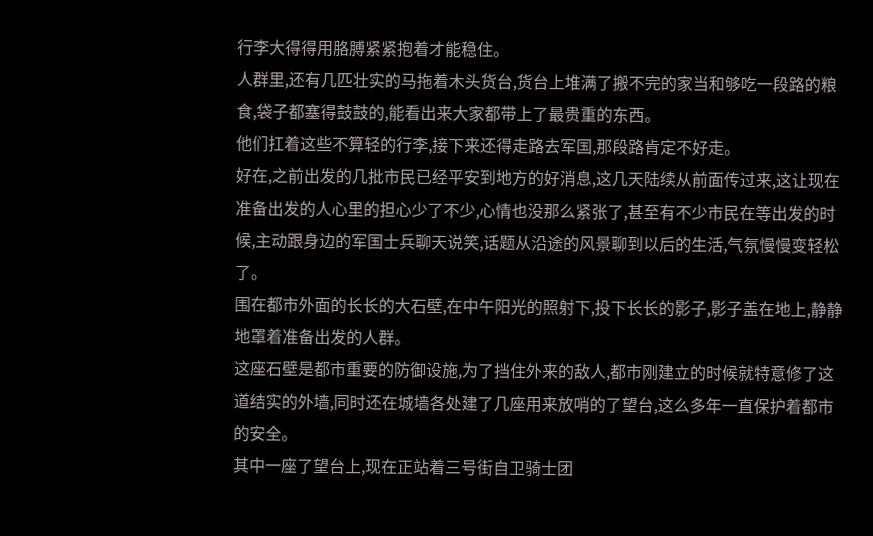行李大得得用胳膊紧紧抱着才能稳住。
人群里,还有几匹壮实的马拖着木头货台,货台上堆满了搬不完的家当和够吃一段路的粮食,袋子都塞得鼓鼓的,能看出来大家都带上了最贵重的东西。
他们扛着这些不算轻的行李,接下来还得走路去军国,那段路肯定不好走。
好在,之前出发的几批市民已经平安到地方的好消息,这几天陆续从前面传过来,这让现在准备出发的人心里的担心少了不少,心情也没那么紧张了,甚至有不少市民在等出发的时候,主动跟身边的军国士兵聊天说笑,话题从沿途的风景聊到以后的生活,气氛慢慢变轻松了。
围在都市外面的长长的大石壁,在中午阳光的照射下,投下长长的影子,影子盖在地上,静静地罩着准备出发的人群。
这座石壁是都市重要的防御设施,为了挡住外来的敌人,都市刚建立的时候就特意修了这道结实的外墙,同时还在城墙各处建了几座用来放哨的了望台,这么多年一直保护着都市的安全。
其中一座了望台上,现在正站着三号街自卫骑士团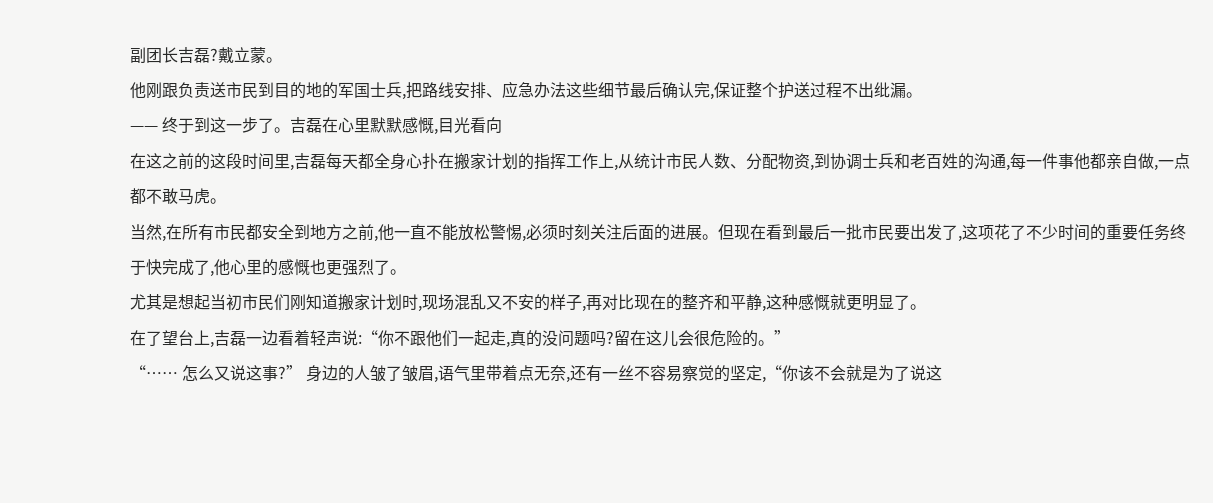副团长吉磊?戴立蒙。
他刚跟负责送市民到目的地的军国士兵,把路线安排、应急办法这些细节最后确认完,保证整个护送过程不出纰漏。
—— 终于到这一步了。吉磊在心里默默感慨,目光看向
在这之前的这段时间里,吉磊每天都全身心扑在搬家计划的指挥工作上,从统计市民人数、分配物资,到协调士兵和老百姓的沟通,每一件事他都亲自做,一点都不敢马虎。
当然,在所有市民都安全到地方之前,他一直不能放松警惕,必须时刻关注后面的进展。但现在看到最后一批市民要出发了,这项花了不少时间的重要任务终于快完成了,他心里的感慨也更强烈了。
尤其是想起当初市民们刚知道搬家计划时,现场混乱又不安的样子,再对比现在的整齐和平静,这种感慨就更明显了。
在了望台上,吉磊一边看着轻声说:“你不跟他们一起走,真的没问题吗?留在这儿会很危险的。”
“…… 怎么又说这事?” 身边的人皱了皱眉,语气里带着点无奈,还有一丝不容易察觉的坚定,“你该不会就是为了说这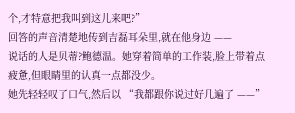个,才特意把我叫到这儿来吧?”
回答的声音清楚地传到吉磊耳朵里,就在他身边 ——
说话的人是贝蒂?鲍德温。她穿着简单的工作装,脸上带着点疲惫,但眼睛里的认真一点都没少。
她先轻轻叹了口气,然后以 “我都跟你说过好几遍了 ——”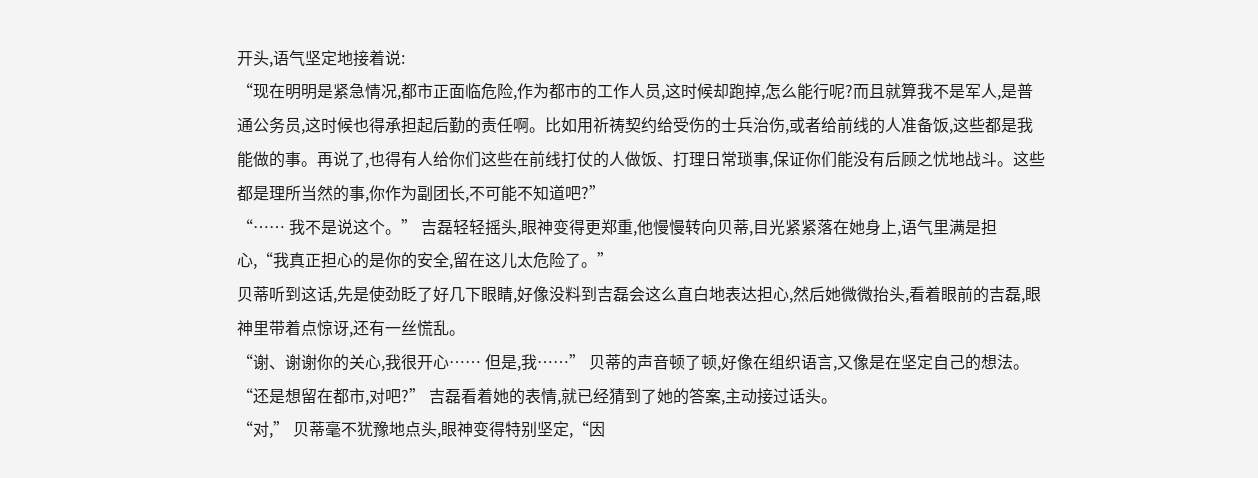开头,语气坚定地接着说:
“现在明明是紧急情况,都市正面临危险,作为都市的工作人员,这时候却跑掉,怎么能行呢?而且就算我不是军人,是普通公务员,这时候也得承担起后勤的责任啊。比如用祈祷契约给受伤的士兵治伤,或者给前线的人准备饭,这些都是我能做的事。再说了,也得有人给你们这些在前线打仗的人做饭、打理日常琐事,保证你们能没有后顾之忧地战斗。这些都是理所当然的事,你作为副团长,不可能不知道吧?”
“…… 我不是说这个。” 吉磊轻轻摇头,眼神变得更郑重,他慢慢转向贝蒂,目光紧紧落在她身上,语气里满是担心,“我真正担心的是你的安全,留在这儿太危险了。”
贝蒂听到这话,先是使劲眨了好几下眼睛,好像没料到吉磊会这么直白地表达担心,然后她微微抬头,看着眼前的吉磊,眼神里带着点惊讶,还有一丝慌乱。
“谢、谢谢你的关心,我很开心…… 但是,我……” 贝蒂的声音顿了顿,好像在组织语言,又像是在坚定自己的想法。
“还是想留在都市,对吧?” 吉磊看着她的表情,就已经猜到了她的答案,主动接过话头。
“对,” 贝蒂毫不犹豫地点头,眼神变得特别坚定,“因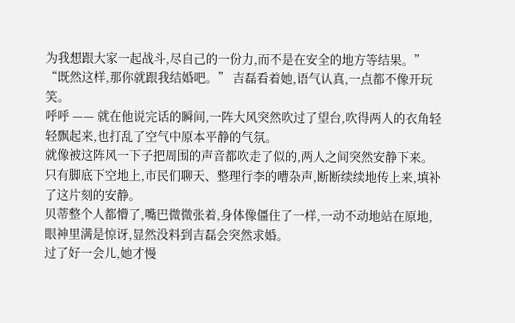为我想跟大家一起战斗,尽自己的一份力,而不是在安全的地方等结果。”
“既然这样,那你就跟我结婚吧。” 吉磊看着她,语气认真,一点都不像开玩笑。
呼呼 —— 就在他说完话的瞬间,一阵大风突然吹过了望台,吹得两人的衣角轻轻飘起来,也打乱了空气中原本平静的气氛。
就像被这阵风一下子把周围的声音都吹走了似的,两人之间突然安静下来。
只有脚底下空地上,市民们聊天、整理行李的嘈杂声,断断续续地传上来,填补了这片刻的安静。
贝蒂整个人都懵了,嘴巴微微张着,身体像僵住了一样,一动不动地站在原地,眼神里满是惊讶,显然没料到吉磊会突然求婚。
过了好一会儿,她才慢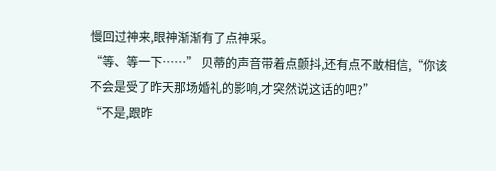慢回过神来,眼神渐渐有了点神采。
“等、等一下……” 贝蒂的声音带着点颤抖,还有点不敢相信,“你该不会是受了昨天那场婚礼的影响,才突然说这话的吧?”
“不是,跟昨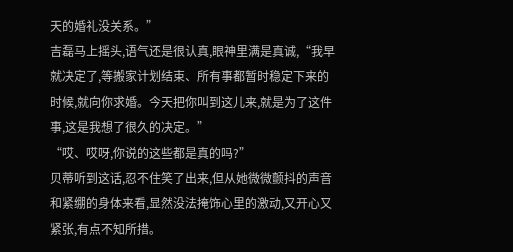天的婚礼没关系。”
吉磊马上摇头,语气还是很认真,眼神里满是真诚,“我早就决定了,等搬家计划结束、所有事都暂时稳定下来的时候,就向你求婚。今天把你叫到这儿来,就是为了这件事,这是我想了很久的决定。”
“哎、哎呀,你说的这些都是真的吗?”
贝蒂听到这话,忍不住笑了出来,但从她微微颤抖的声音和紧绷的身体来看,显然没法掩饰心里的激动,又开心又紧张,有点不知所措。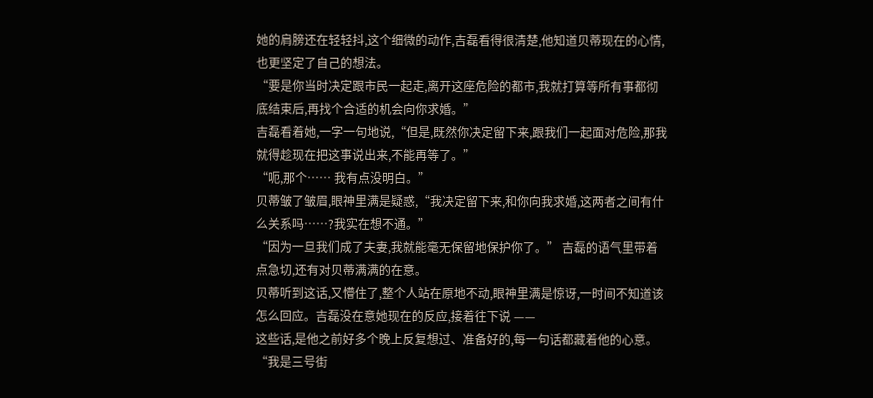她的肩膀还在轻轻抖,这个细微的动作,吉磊看得很清楚,他知道贝蒂现在的心情,也更坚定了自己的想法。
“要是你当时决定跟市民一起走,离开这座危险的都市,我就打算等所有事都彻底结束后,再找个合适的机会向你求婚。”
吉磊看着她,一字一句地说,“但是,既然你决定留下来,跟我们一起面对危险,那我就得趁现在把这事说出来,不能再等了。”
“呃,那个…… 我有点没明白。”
贝蒂皱了皱眉,眼神里满是疑惑,“我决定留下来,和你向我求婚,这两者之间有什么关系吗……?我实在想不通。”
“因为一旦我们成了夫妻,我就能毫无保留地保护你了。” 吉磊的语气里带着点急切,还有对贝蒂满满的在意。
贝蒂听到这话,又懵住了,整个人站在原地不动,眼神里满是惊讶,一时间不知道该怎么回应。吉磊没在意她现在的反应,接着往下说 ——
这些话,是他之前好多个晚上反复想过、准备好的,每一句话都藏着他的心意。
“我是三号街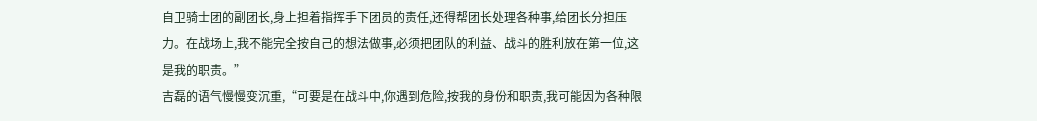自卫骑士团的副团长,身上担着指挥手下团员的责任,还得帮团长处理各种事,给团长分担压力。在战场上,我不能完全按自己的想法做事,必须把团队的利益、战斗的胜利放在第一位,这是我的职责。”
吉磊的语气慢慢变沉重,“可要是在战斗中,你遇到危险,按我的身份和职责,我可能因为各种限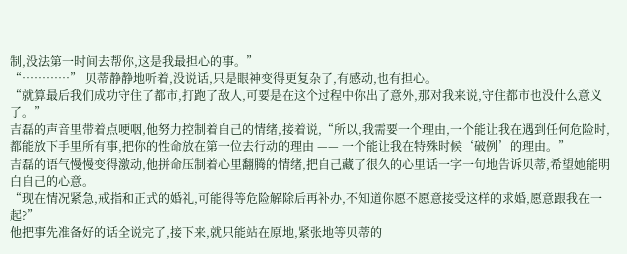制,没法第一时间去帮你,这是我最担心的事。”
“…………” 贝蒂静静地听着,没说话,只是眼神变得更复杂了,有感动,也有担心。
“就算最后我们成功守住了都市,打跑了敌人,可要是在这个过程中你出了意外,那对我来说,守住都市也没什么意义了。”
吉磊的声音里带着点哽咽,他努力控制着自己的情绪,接着说,“所以,我需要一个理由,一个能让我在遇到任何危险时,都能放下手里所有事,把你的性命放在第一位去行动的理由 —— 一个能让我在特殊时候‘破例’的理由。”
吉磊的语气慢慢变得激动,他拼命压制着心里翻腾的情绪,把自己藏了很久的心里话一字一句地告诉贝蒂,希望她能明白自己的心意。
“现在情况紧急,戒指和正式的婚礼,可能得等危险解除后再补办,不知道你愿不愿意接受这样的求婚,愿意跟我在一起?”
他把事先准备好的话全说完了,接下来,就只能站在原地,紧张地等贝蒂的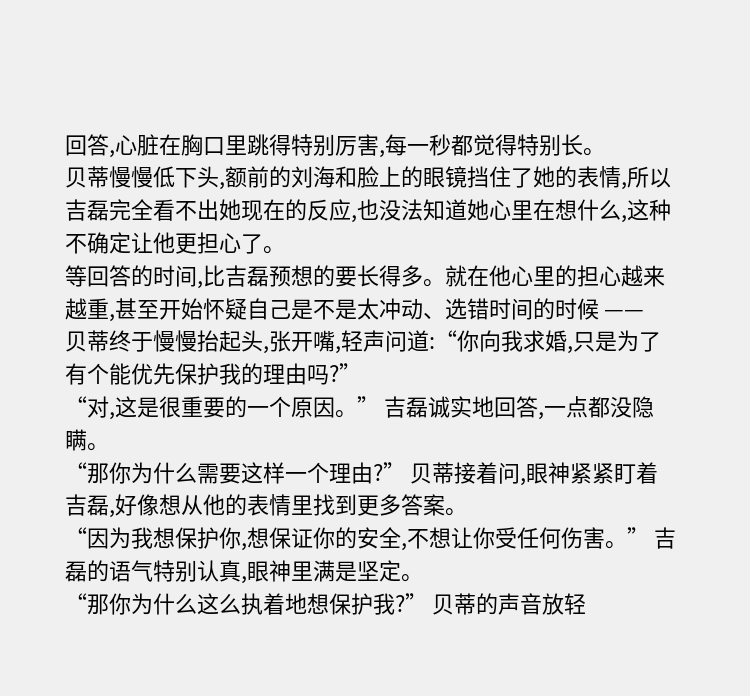回答,心脏在胸口里跳得特别厉害,每一秒都觉得特别长。
贝蒂慢慢低下头,额前的刘海和脸上的眼镜挡住了她的表情,所以吉磊完全看不出她现在的反应,也没法知道她心里在想什么,这种不确定让他更担心了。
等回答的时间,比吉磊预想的要长得多。就在他心里的担心越来越重,甚至开始怀疑自己是不是太冲动、选错时间的时候 ——
贝蒂终于慢慢抬起头,张开嘴,轻声问道:“你向我求婚,只是为了有个能优先保护我的理由吗?”
“对,这是很重要的一个原因。” 吉磊诚实地回答,一点都没隐瞒。
“那你为什么需要这样一个理由?” 贝蒂接着问,眼神紧紧盯着吉磊,好像想从他的表情里找到更多答案。
“因为我想保护你,想保证你的安全,不想让你受任何伤害。” 吉磊的语气特别认真,眼神里满是坚定。
“那你为什么这么执着地想保护我?” 贝蒂的声音放轻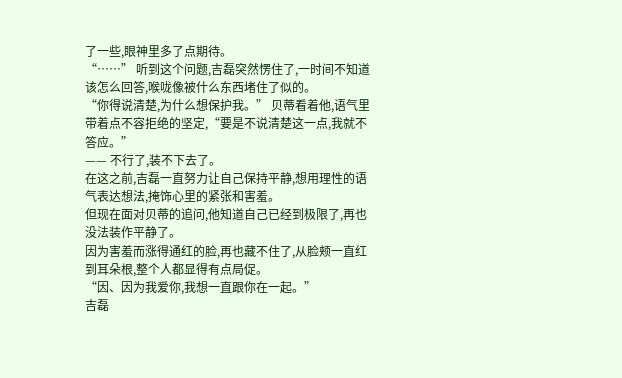了一些,眼神里多了点期待。
“……” 听到这个问题,吉磊突然愣住了,一时间不知道该怎么回答,喉咙像被什么东西堵住了似的。
“你得说清楚,为什么想保护我。” 贝蒂看着他,语气里带着点不容拒绝的坚定,“要是不说清楚这一点,我就不答应。”
—— 不行了,装不下去了。
在这之前,吉磊一直努力让自己保持平静,想用理性的语气表达想法,掩饰心里的紧张和害羞。
但现在面对贝蒂的追问,他知道自己已经到极限了,再也没法装作平静了。
因为害羞而涨得通红的脸,再也藏不住了,从脸颊一直红到耳朵根,整个人都显得有点局促。
“因、因为我爱你,我想一直跟你在一起。”
吉磊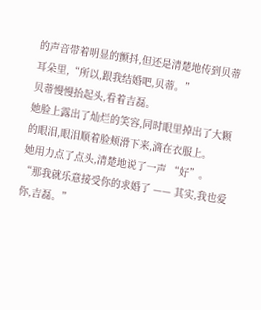的声音带着明显的颤抖,但还是清楚地传到贝蒂耳朵里,“所以,跟我结婚吧,贝蒂。”
贝蒂慢慢抬起头,看着吉磊。
她脸上露出了灿烂的笑容,同时眼里掉出了大颗的眼泪,眼泪顺着脸颊滑下来,滴在衣服上。
她用力点了点头,清楚地说了一声 “好”。
“那我就乐意接受你的求婚了 —— 其实,我也爱你,吉磊。”